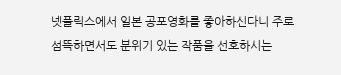넷플릭스에서 일본 공포영화를 좋아하신다니 주로 섬뜩하면서도 분위기 있는 작품을 선호하시는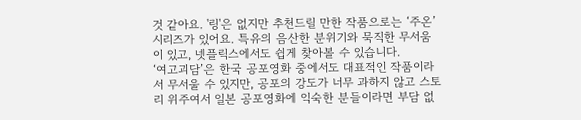것 같아요. '링'은 없지만 추천드릴 만한 작품으로는 ‘주온’ 시리즈가 있어요. 특유의 음산한 분위기와 묵직한 무서움이 있고, 넷플릭스에서도 쉽게 찾아볼 수 있습니다.
‘여고괴담’은 한국 공포영화 중에서도 대표적인 작품이라서 무서울 수 있지만, 공포의 강도가 너무 과하지 않고 스토리 위주여서 일본 공포영화에 익숙한 분들이라면 부담 없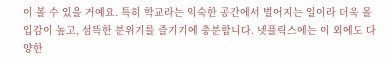이 볼 수 있을 거예요. 특히 학교라는 익숙한 공간에서 벌어지는 일이라 더욱 몰입감이 높고, 섬뜩한 분위기를 즐기기에 충분합니다. 넷플릭스에는 이 외에도 다양한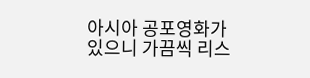아시아 공포영화가 있으니 가끔씩 리스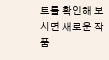트를 확인해 보시면 새로운 작품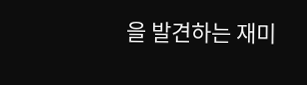을 발견하는 재미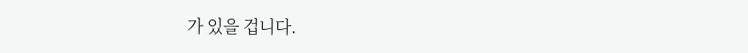가 있을 겁니다.